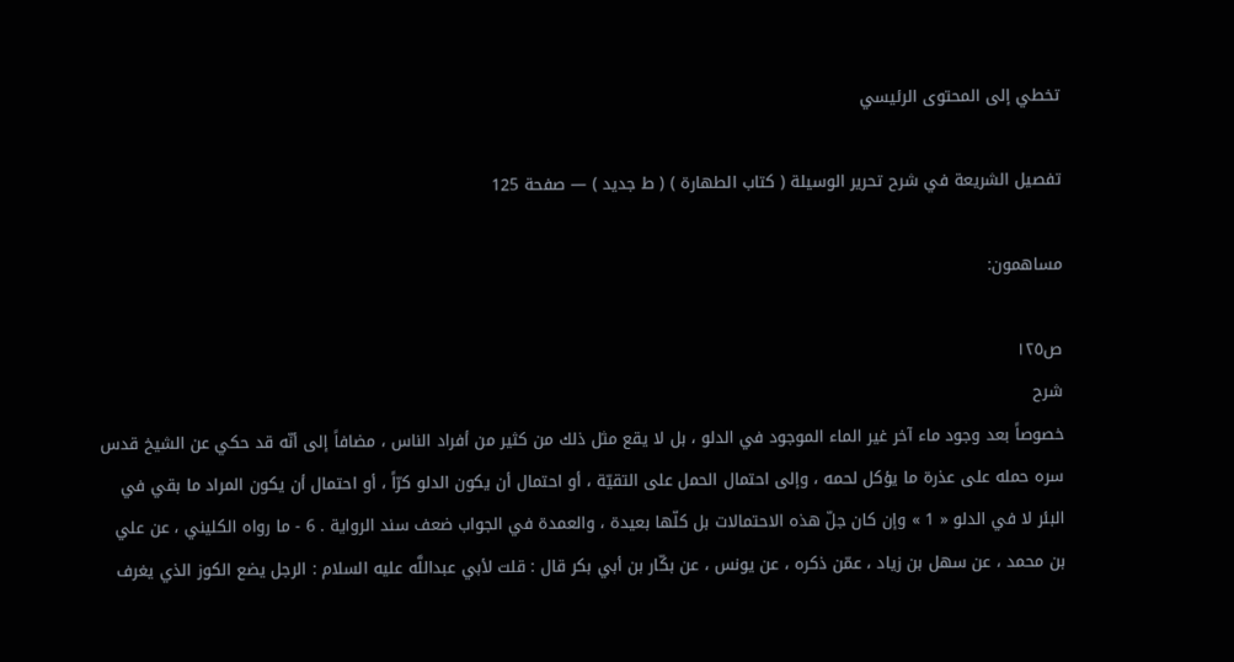تخطي إلى المحتوى الرئيسي

تفصيل الشريعة في شرح تحرير الوسيلة ( كتاب الطهارة ) ( ط جديد ) — صفحة 125

مساهمون:

ص١٢٥
شرح
خصوصاً بعد وجود ماء آخر غير الماء الموجود في الدلو ، بل لا يقع مثل ذلك من كثير من أفراد الناس ، مضافاً إلى أنّه قد حكي عن الشيخ قدس سره حمله على عذرة ما يؤكل لحمه ، وإلى احتمال الحمل على التقيّة ، أو احتمال أن يكون الدلو كرّاً ، أو احتمال أن يكون المراد ما بقي في البئر لا في الدلو « 1 » وإن كان جلّ هذه الاحتمالات بل كلّها بعيدة ، والعمدة في الجواب ضعف سند الرواية . 6 - ما رواه الكليني ، عن علي بن محمد ، عن سهل بن زياد ، عمّن ذكره ، عن يونس ، عن بكّار بن أبي بكر قال : قلت لأبي عبداللَّه عليه السلام : الرجل يضع الكوز الذي يغرف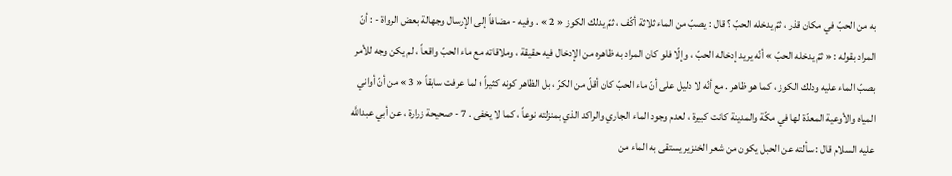به من الحبّ في مكان قذر ، ثمّ يدخله الحبّ ؟ قال : يصبّ من الماء ثلاثة أكّف ، ثمّ يدلك الكوز « 2 » . وفيه - مضافاً إلى الإرسال وجهالة بعض الرواة - : أنّ المراد بقوله : « ثمّ يدخله الحبّ » أنّه يريد إدخاله الحبّ ، وإلّا فلو كان المراد به ظاهره من الإدخال فيه حقيقة ، وملاقاته مع ماء الحبّ واقعاً ، لم يكن وجه للأمر بصبّ الماء عليه ودلك الكوز ، كما هو ظاهر . مع أنّه لا دليل على أنّ ماء الحبّ كان أقلّ من الكرّ ، بل الظاهر كونه كثيراً ؛ لما عرفت سابقاً « 3 » من أنّ أواني المياه والأوعية المعدّة لها في مكّة والمدينة كانت كبيرة ، لعدم وجود الماء الجاري والراكد الذي بمنزلته نوعاً ، كما لا يخفى . 7 - صحيحة زرارة ، عن أبي عبداللَّه عليه السلام قال : سألته عن الحبل يكون من شعر الخنزير يستقى به الماء من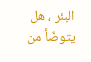البئر ، هل يتوضّأ من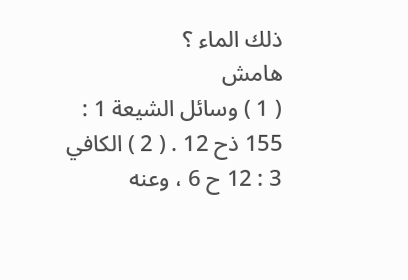ذلك الماء ؟
هامش
( 1 ) وسائل الشيعة 1 : 155 ذح 12 . ( 2 ) الكافي 3 : 12 ح 6 ، وعنه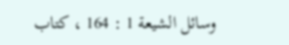وسائل الشيعة 1 : 164 ، كتاب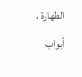الطهارة ، أبواب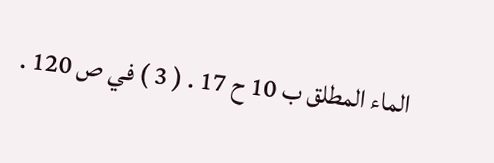الماء المطلق ب 10 ح 17 . ( 3 ) في ص 120 .